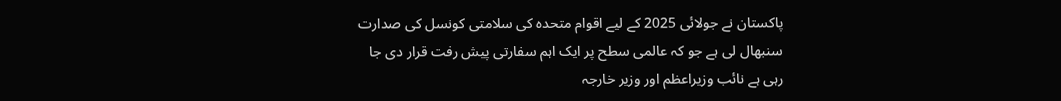پاکستان نے جولائی 2025 کے لیے اقوام متحدہ کی سلامتی کونسل کی صدارت سنبھال لی ہے جو کہ عالمی سطح پر ایک اہم سفارتی پیش رفت قرار دی جا رہی ہے نائب وزیراعظم اور وزیر خارجہ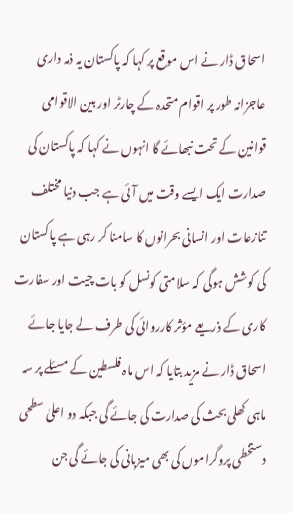اسحاق ڈار نے اس موقع پر کہا کہ پاکستان یہ ذمہ داری عاجزانہ طور پر اقوام متحدہ کے چارٹر اور بین الاقوامی قوانین کے تحت نبھائے گا انہوں نے کہا کہ پاکستان کی صدارت ایک ایسے وقت میں آئی ہے جب دنیا مختلف تنازعات اور انسانی بحرانوں کا سامنا کر رہی ہے پاکستان کی کوشش ہوگی کہ سلامتی کونسل کو بات چیت اور سفارت کاری کے ذریعے مؤثر کارروائی کی طرف لے جایا جائے اسحاق ڈار نے مزید بتایا کہ اس ماہ فلسطین کے مسئلے پر سہ ماہی کھلی بحث کی صدارت کی جائے گی جبکہ دو اعلیٰ سطحی دستخطی پروگراموں کی بھی میزبانی کی جائے گی جن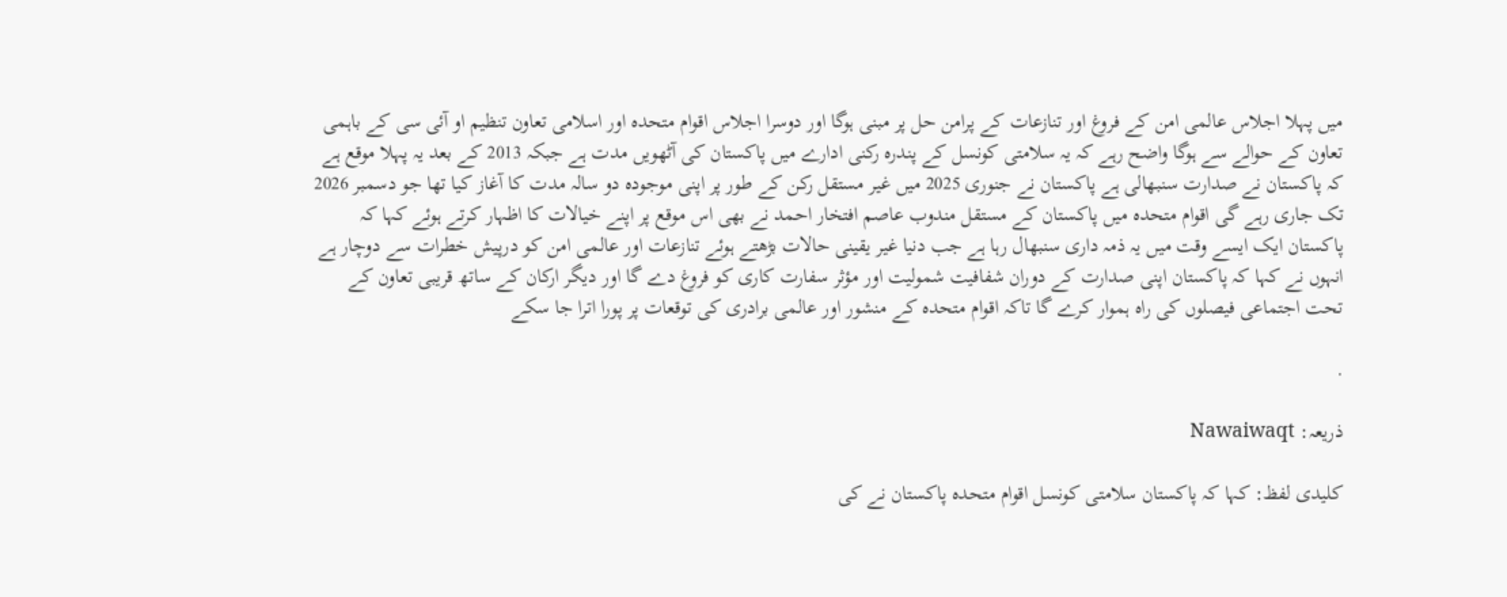میں پہلا اجلاس عالمی امن کے فروغ اور تنازعات کے پرامن حل پر مبنی ہوگا اور دوسرا اجلاس اقوام متحدہ اور اسلامی تعاون تنظیم او آئی سی کے باہمی تعاون کے حوالے سے ہوگا واضح رہے کہ یہ سلامتی کونسل کے پندرہ رکنی ادارے میں پاکستان کی آٹھویں مدت ہے جبکہ 2013 کے بعد یہ پہلا موقع ہے کہ پاکستان نے صدارت سنبھالی ہے پاکستان نے جنوری 2025 میں غیر مستقل رکن کے طور پر اپنی موجودہ دو سالہ مدت کا آغاز کیا تھا جو دسمبر 2026 تک جاری رہے گی اقوام متحدہ میں پاکستان کے مستقل مندوب عاصم افتخار احمد نے بھی اس موقع پر اپنے خیالات کا اظہار کرتے ہوئے کہا کہ پاکستان ایک ایسے وقت میں یہ ذمہ داری سنبھال رہا ہے جب دنیا غیر یقینی حالات بڑھتے ہوئے تنازعات اور عالمی امن کو درپیش خطرات سے دوچار ہے انہوں نے کہا کہ پاکستان اپنی صدارت کے دوران شفافیت شمولیت اور مؤثر سفارت کاری کو فروغ دے گا اور دیگر ارکان کے ساتھ قریبی تعاون کے تحت اجتماعی فیصلوں کی راہ ہموار کرے گا تاکہ اقوام متحدہ کے منشور اور عالمی برادری کی توقعات پر پورا اترا جا سکے

.

ذریعہ: Nawaiwaqt

کلیدی لفظ: کہا کہ پاکستان سلامتی کونسل اقوام متحدہ پاکستان نے کی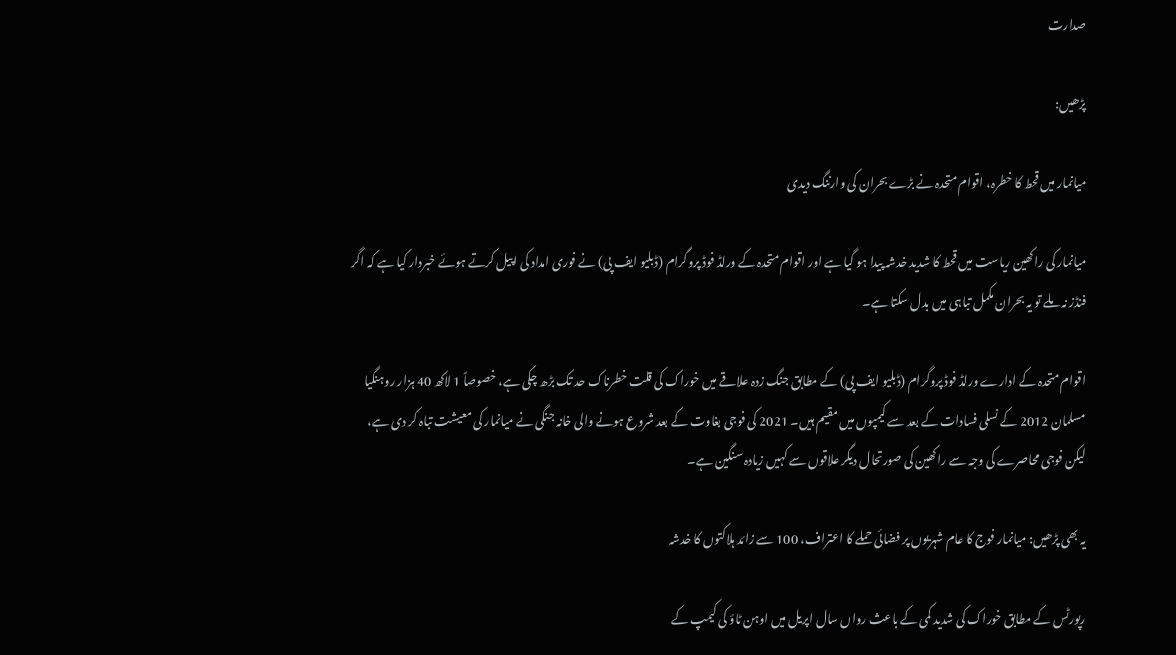صدارت

پڑھیں:

میانمار میں قحط کا خطرہ، اقوام متحدہ نے بڑے بحران کی وارننگ دیدی

میانمار کی راکھین ریاست میں قحط کا شدید خدشہ پیدا ہو گیا ہے اور اقوام متحدہ کے ورلڈ فوڈ پروگرام (ڈبلیو ایف پی) نے فوری امداد کی اپیل کرتے ہوئے خبردار کیا ہے کہ اگر فنڈز نہ ملے تو یہ بحران مکمل تباہی میں بدل سکتا ہے۔

اقوام متحدہ کے ادارے ورلڈ فوڈ پروگرام (ڈبلیو ایف پی) کے مطابق جنگ زدہ علاقے میں خوراک کی قلت خطرناک حد تک بڑھ چکی ہے، خصوصاً 1 لاکھ 40 ہزار روہنگیا مسلمان 2012 کے نسلی فسادات کے بعد سے کیمپوں میں مقیم ہیں۔ 2021 کی فوجی بغاوت کے بعد شروع ہونے والی خانہ جنگی نے میانمار کی معیشت تباہ کر دی ہے، لیکن فوجی محاصرے کی وجہ سے راکھین کی صورتحال دیگر علاقوں سے کہیں زیادہ سنگین ہے۔

یہ بھی پڑھیں: میانمار فوج کا عام شہریوں پر فضائی حملے کا اعتراف، 100 سے زائد ہلاکتوں کا خدشہ

رپورٹس کے مطابق خوراک کی شدید کمی کے باعث رواں سال اپریل میں اوہن ٹاؤ کی کیمپ کے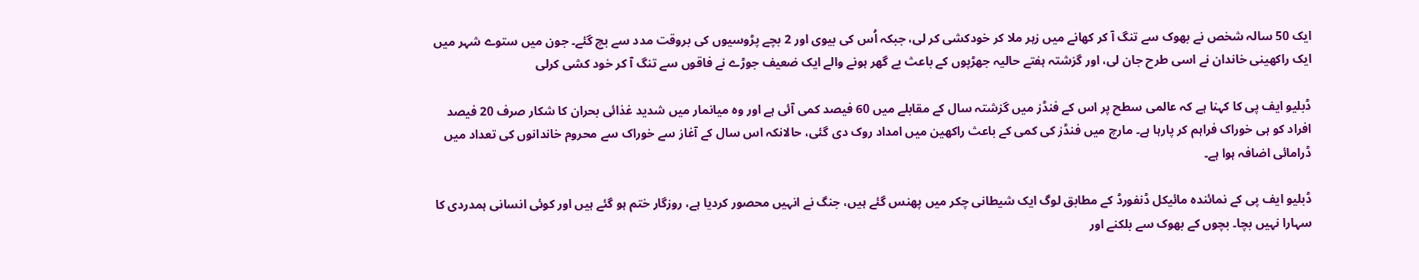ایک 50 سالہ شخص نے بھوک سے تنگ آ کر کھانے میں زہر ملا کر خودکشی کر لی، جبکہ اُس کی بیوی اور 2 بچے پڑوسیوں کی بروقت مدد سے بچ گئے۔ جون میں ستوے شہر میں ایک راکھینی خاندان نے اسی طرح جان لی، اور گزشتہ ہفتے حالیہ جھڑپوں کے باعث بے گھر ہونے والے ایک ضعیف جوڑے نے فاقوں سے تنگ آ کر خود کشی کرلی

ڈبلیو ایف پی کا کہنا ہے کہ عالمی سطح پر اس کے فنڈز میں گزشتہ سال کے مقابلے میں 60 فیصد کمی آئی ہے اور وہ میانمار میں شدید غذائی بحران کا شکار صرف 20 فیصد افراد کو ہی خوراک فراہم کر پارہا ہے۔ مارچ میں فنڈز کی کمی کے باعث راکھین میں امداد روک دی گئی، حالانکہ اس سال کے آغاز سے خوراک سے محروم خاندانوں کی تعداد میں ڈرامائی اضافہ ہوا ہے۔

ڈبلیو ایف پی کے نمائندہ مائیکل ڈنفورڈ کے مطابق لوگ ایک شیطانی چکر میں پھنس گئے ہیں، جنگ نے انہیں محصور کردیا ہے، روزگار ختم ہو گئے ہیں اور کوئی انسانی ہمدردی کا سہارا نہیں بچا۔ بچوں کے بھوک سے بلکنے اور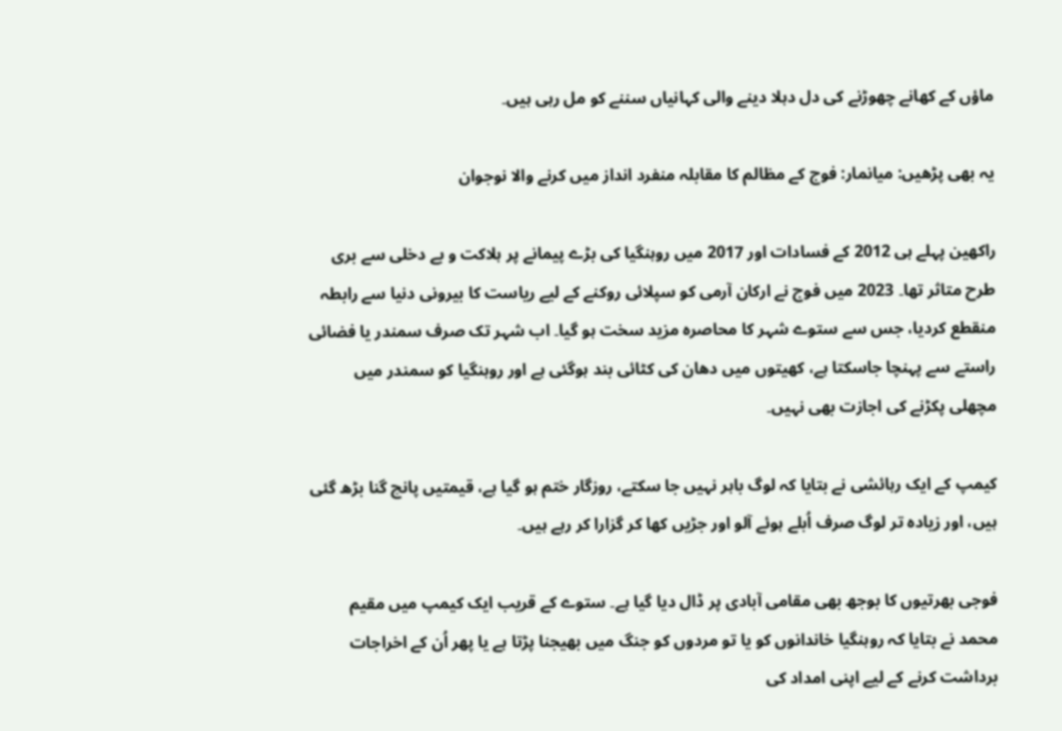ماؤں کے کھانے چھوڑنے کی دل دہلا دینے والی کہانیاں سننے کو مل رہی ہیں۔

یہ بھی پڑھیں: میانمار: فوج کے مظالم کا مقابلہ منفرد انداز میں کرنے والا نوجوان

راکھین پہلے ہی 2012 کے فسادات اور 2017 میں روہنگیا کی بڑے پیمانے پر ہلاکت و بے دخلی سے بری طرح متاثر تھا۔ 2023 میں فوج نے ارکان آرمی کو سپلائی روکنے کے لیے ریاست کا بیرونی دنیا سے رابطہ منقطع کردیا، جس سے ستوے شہر کا محاصرہ مزید سخت ہو گیا۔ اب شہر تک صرف سمندر یا فضائی راستے سے پہنچا جاسکتا ہے، کھیتوں میں دھان کی کٹائی بند ہوگئی ہے اور روہنگیا کو سمندر میں مچھلی پکڑنے کی اجازت بھی نہیں۔

کیمپ کے ایک رہائشی نے بتایا کہ لوگ باہر نہیں جا سکتے، روزگار ختم ہو گیا ہے، قیمتیں پانچ گنا بڑھ گئی ہیں، اور زیادہ تر لوگ صرف اُبلے ہوئے آلو اور جڑیں کھا کر گزارا کر رہے ہیں۔

فوجی بھرتیوں کا بوجھ بھی مقامی آبادی پر ڈال دیا گیا ہے۔ ستوے کے قریب ایک کیمپ میں مقیم محمد نے بتایا کہ روہنگیا خاندانوں کو یا تو مردوں کو جنگ میں بھیجنا پڑتا ہے یا پھر اُن کے اخراجات برداشت کرنے کے لیے اپنی امداد کی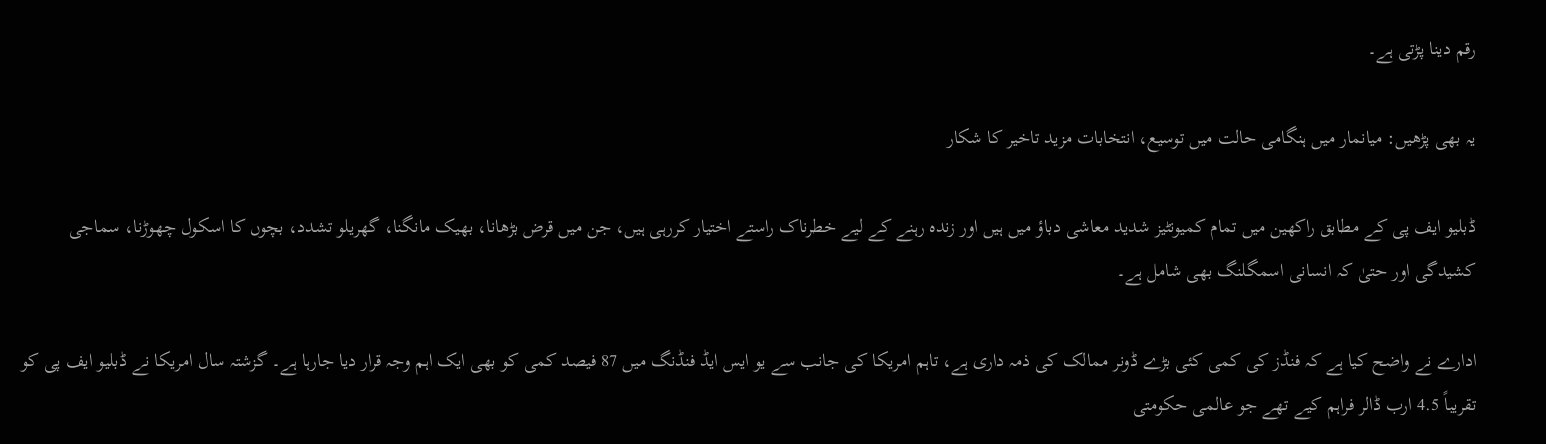رقم دینا پڑتی ہے۔

یہ بھی پڑھیں: میانمار میں ہنگامی حالت میں توسیع، انتخابات مزید تاخیر کا شکار

ڈبلیو ایف پی کے مطابق راکھین میں تمام کمیونٹیز شدید معاشی دباؤ میں ہیں اور زندہ رہنے کے لیے خطرناک راستے اختیار کررہی ہیں، جن میں قرض بڑھانا، بھیک مانگنا، گھریلو تشدد، بچوں کا اسکول چھوڑنا، سماجی کشیدگی اور حتیٰ کہ انسانی اسمگلنگ بھی شامل ہے۔

ادارے نے واضح کیا ہے کہ فنڈز کی کمی کئی بڑے ڈونر ممالک کی ذمہ داری ہے، تاہم امریکا کی جانب سے یو ایس ایڈ فنڈنگ میں 87 فیصد کمی کو بھی ایک اہم وجہ قرار دیا جارہا ہے۔ گزشتہ سال امریکا نے ڈبلیو ایف پی کو تقریباً 4.5 ارب ڈالر فراہم کیے تھے جو عالمی حکومتی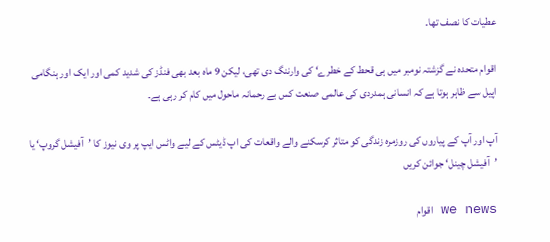عطیات کا نصف تھا۔

اقوام متحدہ نے گزشتہ نومبر میں ہی قحط کے خطرے‘ کی وارننگ دی تھی، لیکن 9 ماہ بعد بھی فنڈز کی شدید کمی اور ایک اور ہنگامی اپیل سے ظاہر ہوتا ہے کہ انسانی ہمدردی کی عالمی صنعت کس بے رحمانہ ماحول میں کام کر رہی ہے۔

آپ اور آپ کے پیاروں کی روزمرہ زندگی کو متاثر کرسکنے والے واقعات کی اپ ڈیٹس کے لیے واٹس ایپ پر وی نیوز کا ’آفیشل گروپ‘ یا ’آفیشل چینل‘ جوائن کریں

we news اقوام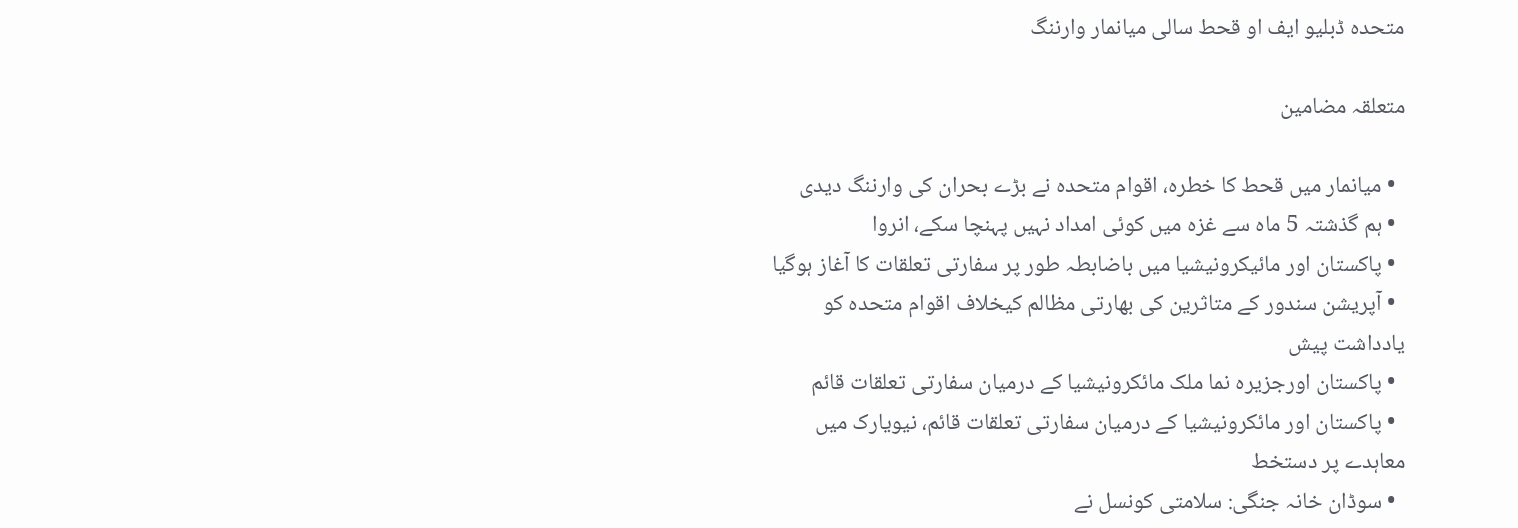متحدہ ڈبلیو ایف او قحط سالی میانمار وارننگ

متعلقہ مضامین

  • میانمار میں قحط کا خطرہ، اقوام متحدہ نے بڑے بحران کی وارننگ دیدی
  • ہم گذشتہ 5 ماہ سے غزہ میں کوئی امداد نہیں پہنچا سکے، انروا
  • پاکستان اور مائیکرونیشیا میں باضابطہ طور پر سفارتی تعلقات کا آغاز ہوگیا
  • آپریشن سندور کے متاثرین کی بھارتی مظالم کیخلاف اقوام متحدہ کو یادداشت پیش
  • پاکستان اورجزیرہ نما ملک مائکرونیشیا کے درمیان سفارتی تعلقات قائم
  • پاکستان اور مائکرونیشیا کے درمیان سفارتی تعلقات قائم، نیویارک میں معاہدے پر دستخط
  • سوڈان خانہ جنگی: سلامتی کونسل نے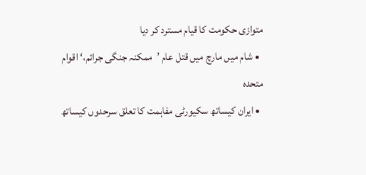متوازی حکومت کا قیام مسترد کر دیا
  • شام میں مارچ میں قتل عام ’ممکنہ جنگی جرائم،‘ اقوام متحدہ
  • ایران کیساتھ سکیورٹی مفاہمت کا تعلق سرحدوں کیساتھ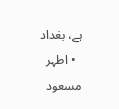ہے، بغداد
  • اطہر مسعود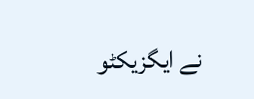نے ایگزیکٹو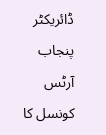ڈائریکٹر پنجاب آرٹس کونسل کا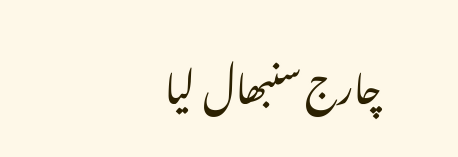چارج سنبھال لیا